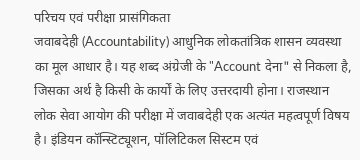परिचय एवं परीक्षा प्रासंगिकता
जवाबदेही (Accountability) आधुनिक लोकतांत्रिक शासन व्यवस्था का मूल आधार है। यह शब्द अंग्रेजी के "Account देना" से निकला है, जिसका अर्थ है किसी के कार्यों के लिए उत्तरदायी होना। राजस्थान लोक सेवा आयोग की परीक्षा में जवाबदेही एक अत्यंत महत्वपूर्ण विषय है। इंडियन कॉन्स्टिट्यूशन, पॉलिटिकल सिस्टम एवं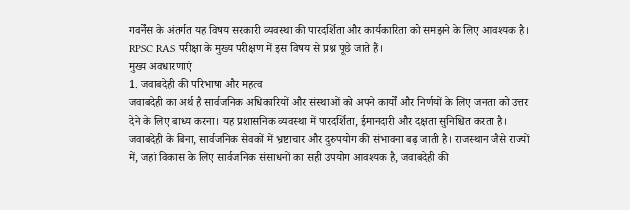गवर्नेंस के अंतर्गत यह विषय सरकारी व्यवस्था की पारदर्शिता और कार्यकारिता को समझने के लिए आवश्यक है। RPSC RAS परीक्षा के मुख्य परीक्षण में इस विषय से प्रश्न पूछे जाते हैं।
मुख्य अवधारणाएं
1. जवाबदेही की परिभाषा और महत्व
जवाबदेही का अर्थ है सार्वजनिक अधिकारियों और संस्थाओं को अपने कार्यों और निर्णयों के लिए जनता को उत्तर देने के लिए बाध्य करना। यह प्रशासनिक व्यवस्था में पारदर्शिता, ईमानदारी और दक्षता सुनिश्चित करता है। जवाबदेही के बिना, सार्वजनिक सेवकों में भ्रष्टाचार और दुरुपयोग की संभावना बढ़ जाती है। राजस्थान जैसे राज्यों में, जहां विकास के लिए सार्वजनिक संसाधनों का सही उपयोग आवश्यक है, जवाबदेही की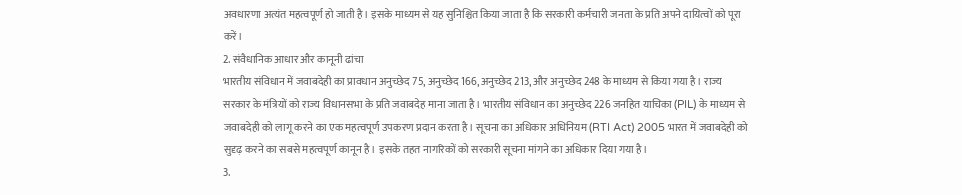अवधारणा अत्यंत महत्वपूर्ण हो जाती है। इसके माध्यम से यह सुनिश्चित किया जाता है कि सरकारी कर्मचारी जनता के प्रति अपने दायित्वों को पूरा करें।
2. संवैधानिक आधार और कानूनी ढांचा
भारतीय संविधान में जवाबदेही का प्रावधान अनुच्छेद 75, अनुच्छेद 166, अनुच्छेद 213, और अनुच्छेद 248 के माध्यम से किया गया है। राज्य सरकार के मंत्रियों को राज्य विधानसभा के प्रति जवाबदेह माना जाता है। भारतीय संविधान का अनुच्छेद 226 जनहित याचिका (PIL) के माध्यम से जवाबदेही को लागू करने का एक महत्वपूर्ण उपकरण प्रदान करता है। सूचना का अधिकार अधिनियम (RTI Act) 2005 भारत में जवाबदेही को सुदृढ़ करने का सबसे महत्वपूर्ण कानून है। इसके तहत नागरिकों को सरकारी सूचना मांगने का अधिकार दिया गया है।
3.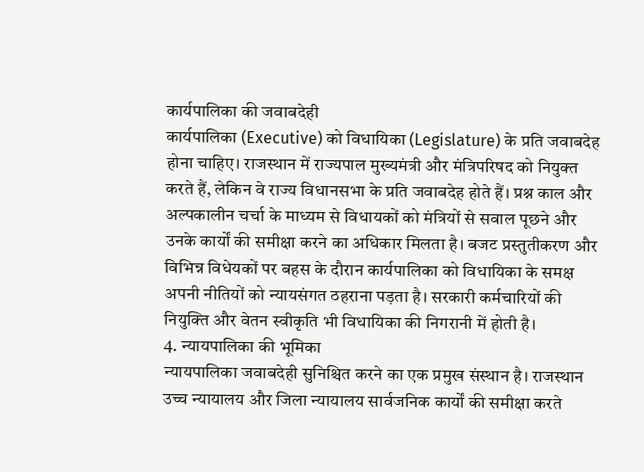कार्यपालिका की जवाबदेही
कार्यपालिका (Executive) को विधायिका (Legislature) के प्रति जवाबदेह होना चाहिए। राजस्थान में राज्यपाल मुख्यमंत्री और मंत्रिपरिषद को नियुक्त करते हैं, लेकिन वे राज्य विधानसभा के प्रति जवाबदेह होते हैं। प्रश्न काल और अल्पकालीन चर्चा के माध्यम से विधायकों को मंत्रियों से सवाल पूछने और उनके कार्यों की समीक्षा करने का अधिकार मिलता है। बजट प्रस्तुतीकरण और विभिन्न विधेयकों पर बहस के दौरान कार्यपालिका को विधायिका के समक्ष अपनी नीतियों को न्यायसंगत ठहराना पड़ता है। सरकारी कर्मचारियों की नियुक्ति और वेतन स्वीकृति भी विधायिका की निगरानी में होती है।
4. न्यायपालिका की भूमिका
न्यायपालिका जवाबदेही सुनिश्चित करने का एक प्रमुख संस्थान है। राजस्थान उच्च न्यायालय और जिला न्यायालय सार्वजनिक कार्यों की समीक्षा करते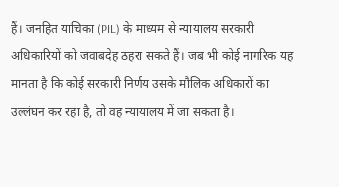हैं। जनहित याचिका (PIL) के माध्यम से न्यायालय सरकारी अधिकारियों को जवाबदेह ठहरा सकते हैं। जब भी कोई नागरिक यह मानता है कि कोई सरकारी निर्णय उसके मौलिक अधिकारों का उल्लंघन कर रहा है, तो वह न्यायालय में जा सकता है।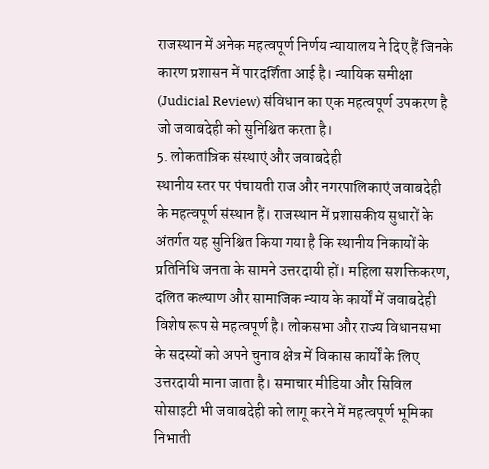राजस्थान में अनेक महत्वपूर्ण निर्णय न्यायालय ने दिए हैं जिनके कारण प्रशासन में पारदर्शिता आई है। न्यायिक समीक्षा (Judicial Review) संविधान का एक महत्वपूर्ण उपकरण है जो जवाबदेही को सुनिश्चित करता है।
5. लोकतांत्रिक संस्थाएं और जवाबदेही
स्थानीय स्तर पर पंचायती राज और नगरपालिकाएं जवाबदेही के महत्वपूर्ण संस्थान हैं। राजस्थान में प्रशासकीय सुधारों के अंतर्गत यह सुनिश्चित किया गया है कि स्थानीय निकायों के प्रतिनिधि जनता के सामने उत्तरदायी हों। महिला सशक्तिकरण, दलित कल्याण और सामाजिक न्याय के कार्यों में जवाबदेही विशेष रूप से महत्वपूर्ण है। लोकसभा और राज्य विधानसभा के सदस्यों को अपने चुनाव क्षेत्र में विकास कार्यों के लिए उत्तरदायी माना जाता है। समाचार मीडिया और सिविल सोसाइटी भी जवाबदेही को लागू करने में महत्वपूर्ण भूमिका निभाती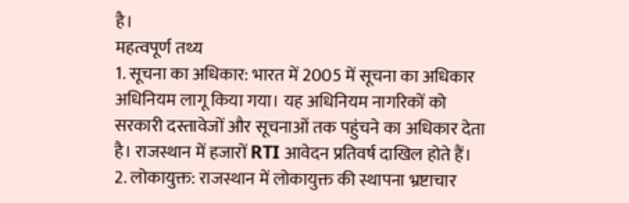है।
महत्वपूर्ण तथ्य
1. सूचना का अधिकार: भारत में 2005 में सूचना का अधिकार अधिनियम लागू किया गया। यह अधिनियम नागरिकों को सरकारी दस्तावेजों और सूचनाओं तक पहुंचने का अधिकार देता है। राजस्थान में हजारों RTI आवेदन प्रतिवर्ष दाखिल होते हैं।
2. लोकायुक्त: राजस्थान में लोकायुक्त की स्थापना भ्रष्टाचार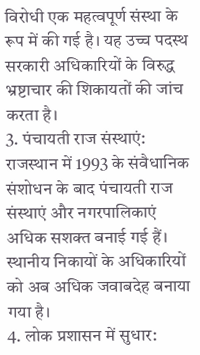विरोधी एक महत्वपूर्ण संस्था के रूप में की गई है। यह उच्च पदस्थ सरकारी अधिकारियों के विरुद्ध भ्रष्टाचार की शिकायतों की जांच करता है।
3. पंचायती राज संस्थाएं: राजस्थान में 1993 के संवैधानिक संशोधन के बाद पंचायती राज संस्थाएं और नगरपालिकाएं अधिक सशक्त बनाई गई हैं। स्थानीय निकायों के अधिकारियों को अब अधिक जवाबदेह बनाया गया है।
4. लोक प्रशासन में सुधार: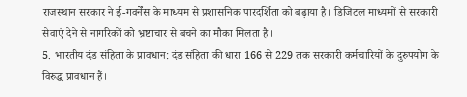राजस्थान सरकार ने ई-गवर्नेंस के माध्यम से प्रशासनिक पारदर्शिता को बढ़ाया है। डिजिटल माध्यमों से सरकारी सेवाएं देने से नागरिकों को भ्रष्टाचार से बचने का मौका मिलता है।
5. भारतीय दंड संहिता के प्रावधान: दंड संहिता की धारा 166 से 229 तक सरकारी कर्मचारियों के दुरुपयोग के विरुद्ध प्रावधान हैं।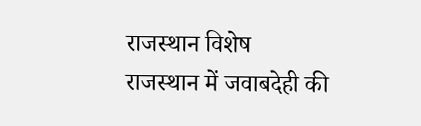राजस्थान विशेष
राजस्थान में जवाबदेही की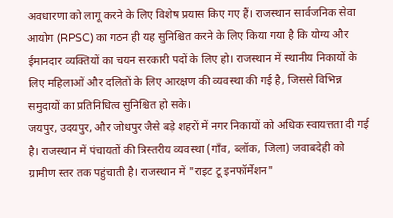अवधारणा को लागू करने के लिए विशेष प्रयास किए गए हैं। राजस्थान सार्वजनिक सेवा आयोग (RPSC) का गठन ही यह सुनिश्चित करने के लिए किया गया है कि योग्य और ईमानदार व्यक्तियों का चयन सरकारी पदों के लिए हो। राजस्थान में स्थानीय निकायों के लिए महिलाओं और दलितों के लिए आरक्षण की व्यवस्था की गई है, जिससे विभिन्न समुदायों का प्रतिनिधित्व सुनिश्चित हो सके।
जयपुर, उदयपुर, और जोधपुर जैसे बड़े शहरों में नगर निकायों को अधिक स्वायत्तता दी गई है। राजस्थान में पंचायतों की त्रिस्तरीय व्यवस्था (गाँव, ब्लॉक, जिला) जवाबदेही को ग्रामीण स्तर तक पहुंचाती है। राजस्थान में "राइट टू इनफॉर्मेशन"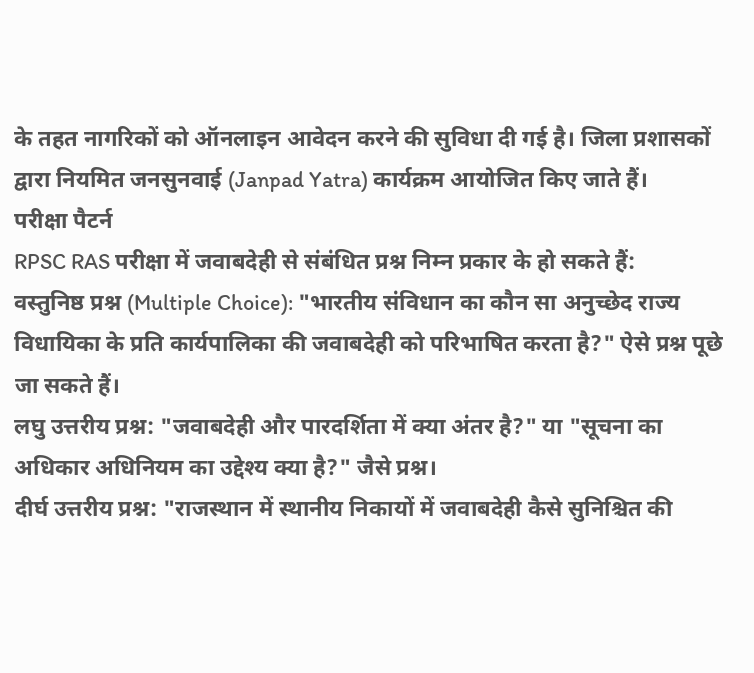के तहत नागरिकों को ऑनलाइन आवेदन करने की सुविधा दी गई है। जिला प्रशासकों द्वारा नियमित जनसुनवाई (Janpad Yatra) कार्यक्रम आयोजित किए जाते हैं।
परीक्षा पैटर्न
RPSC RAS परीक्षा में जवाबदेही से संबंधित प्रश्न निम्न प्रकार के हो सकते हैं:
वस्तुनिष्ठ प्रश्न (Multiple Choice): "भारतीय संविधान का कौन सा अनुच्छेद राज्य विधायिका के प्रति कार्यपालिका की जवाबदेही को परिभाषित करता है?" ऐसे प्रश्न पूछे जा सकते हैं।
लघु उत्तरीय प्रश्न: "जवाबदेही और पारदर्शिता में क्या अंतर है?" या "सूचना का अधिकार अधिनियम का उद्देश्य क्या है?" जैसे प्रश्न।
दीर्घ उत्तरीय प्रश्न: "राजस्थान में स्थानीय निकायों में जवाबदेही कैसे सुनिश्चित की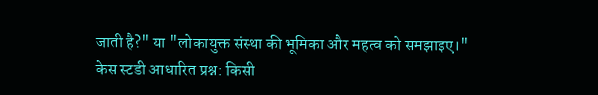जाती है?" या "लोकायुक्त संस्था की भूमिका और महत्व को समझाइए।"
केस स्टडी आधारित प्रश्न: किसी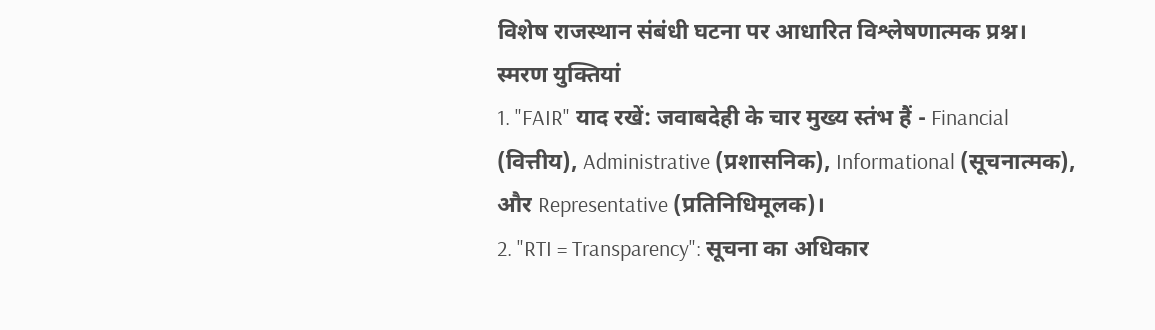विशेष राजस्थान संबंधी घटना पर आधारित विश्लेषणात्मक प्रश्न।
स्मरण युक्तियां
1. "FAIR" याद रखें: जवाबदेही के चार मुख्य स्तंभ हैं - Financial (वित्तीय), Administrative (प्रशासनिक), Informational (सूचनात्मक), और Representative (प्रतिनिधिमूलक)।
2. "RTI = Transparency": सूचना का अधिकार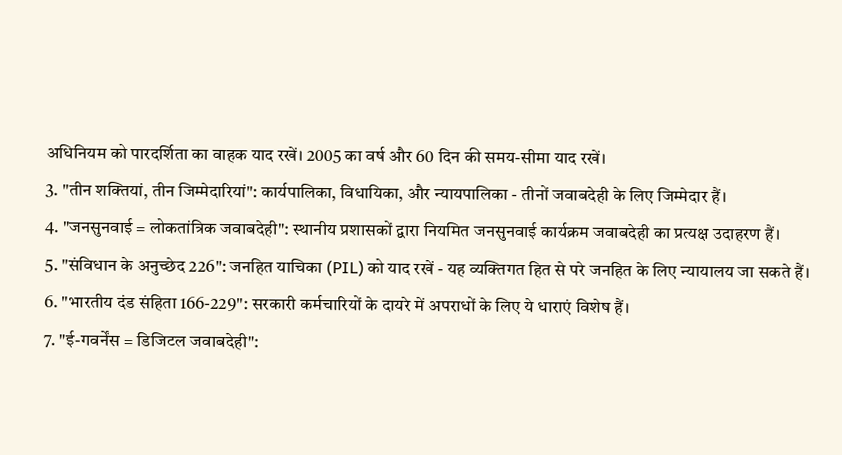अधिनियम को पारदर्शिता का वाहक याद रखें। 2005 का वर्ष और 60 दिन की समय-सीमा याद रखें।
3. "तीन शक्तियां, तीन जिम्मेदारियां": कार्यपालिका, विधायिका, और न्यायपालिका - तीनों जवाबदेही के लिए जिम्मेदार हैं।
4. "जनसुनवाई = लोकतांत्रिक जवाबदेही": स्थानीय प्रशासकों द्वारा नियमित जनसुनवाई कार्यक्रम जवाबदेही का प्रत्यक्ष उदाहरण हैं।
5. "संविधान के अनुच्छेद 226": जनहित याचिका (PIL) को याद रखें - यह व्यक्तिगत हित से परे जनहित के लिए न्यायालय जा सकते हैं।
6. "भारतीय दंड संहिता 166-229": सरकारी कर्मचारियों के दायरे में अपराधों के लिए ये धाराएं विशेष हैं।
7. "ई-गवर्नेंस = डिजिटल जवाबदेही":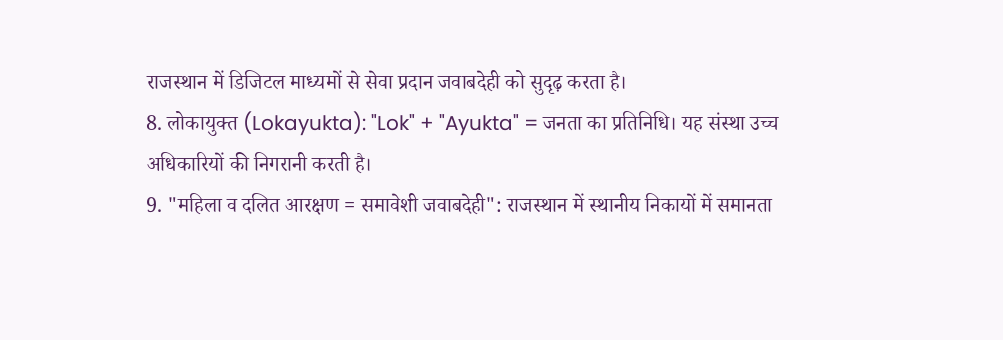राजस्थान में डिजिटल माध्यमों से सेवा प्रदान जवाबदेही को सुदृढ़ करता है।
8. लोकायुक्त (Lokayukta): "Lok" + "Ayukta" = जनता का प्रतिनिधि। यह संस्था उच्च अधिकारियों की निगरानी करती है।
9. "महिला व दलित आरक्षण = समावेशी जवाबदेही": राजस्थान में स्थानीय निकायों में समानता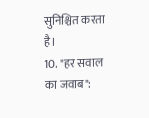सुनिश्चित करता है।
10. "हर सवाल का जवाब":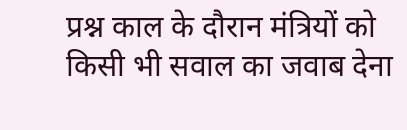प्रश्न काल के दौरान मंत्रियों को किसी भी सवाल का जवाब देना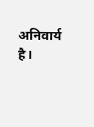अनिवार्य है।